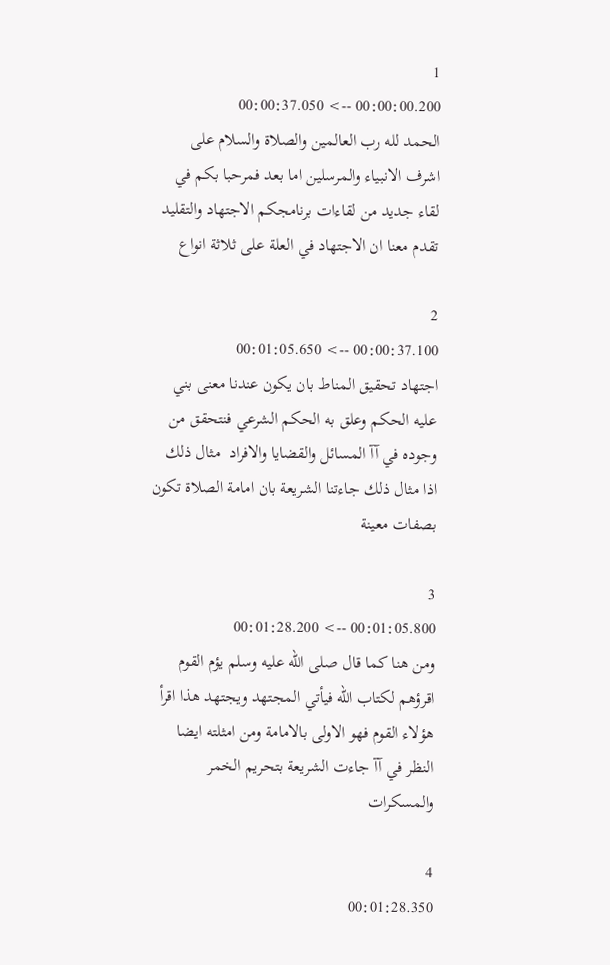1
00:00:00.200 --> 00:00:37.050
الحمد لله رب العالمين والصلاة والسلام على اشرف الانبياء والمرسلين اما بعد فمرحبا بكم في لقاء جديد من لقاءات برنامجكم الاجتهاد والتقليد تقدم معنا ان الاجتهاد في العلة على ثلاثة انواع

2
00:00:37.100 --> 00:01:05.650
اجتهاد تحقيق المناط بان يكون عندنا معنى بني عليه الحكم وعلق به الحكم الشرعي فنتحقق من وجوده في آآ المسائل والقضايا والافراد  مثال ذلك اذا مثال ذلك جاءتنا الشريعة بان امامة الصلاة تكون بصفات معينة

3
00:01:05.800 --> 00:01:28.200
ومن هنا كما قال صلى الله عليه وسلم يؤم القوم اقرؤهم لكتاب الله فيأتي المجتهد ويجتهد هذا اقرأ هؤلاء القوم فهو الاولى بالامامة ومن امثلته ايضا النظر في آآ جاءت الشريعة بتحريم الخمر والمسكرات

4
00:01:28.350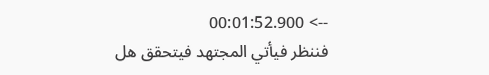--> 00:01:52.900
فننظر فيأتي المجتهد فيتحقق هل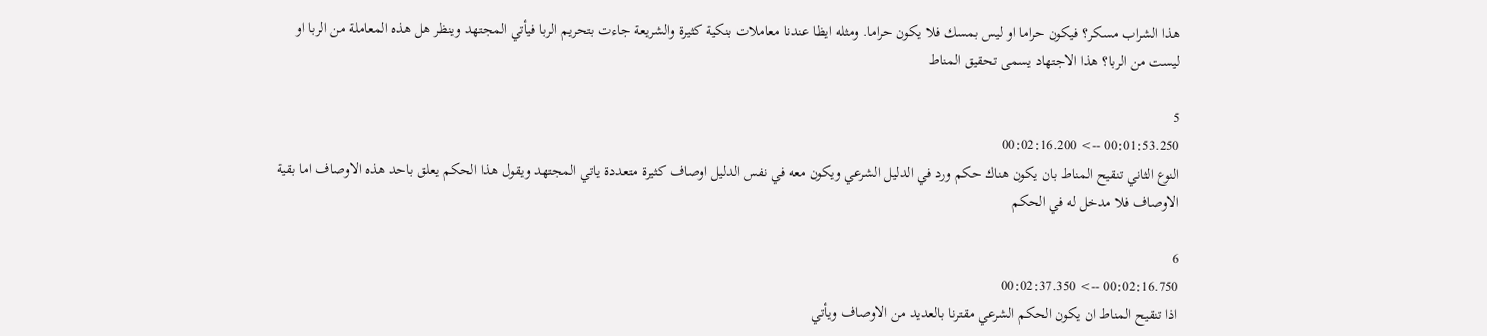هذا الشراب مسكر؟ فيكون حراما او ليس بمسك فلا يكون حراما. ومثله ايظا عندنا معاملات بنكية كثيرة والشريعة جاءت بتحريم الربا فيأتي المجتهد وينظر هل هذه المعاملة من الربا او ليست من الربا؟ هذا الاجتهاد يسمى تحقيق المناط

5
00:01:53.250 --> 00:02:16.200
النوع الثاني تنقيح المناط بان يكون هناك حكم ورد في الدليل الشرعي ويكون معه في نفس الدليل اوصاف كثيرة متعددة ياتي المجتهد ويقول هذا الحكم يعلق باحد هذه الاوصاف اما بقية الاوصاف فلا مدخل له في الحكم

6
00:02:16.750 --> 00:02:37.350
اذا تنقيح المناط ان يكون الحكم الشرعي مقترنا بالعديد من الاوصاف ويأتي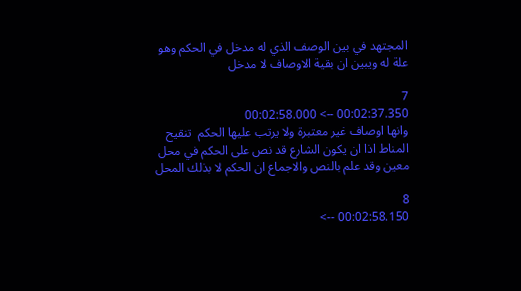المجتهد في بين الوصف الذي له مدخل في الحكم وهو علة له ويبين ان بقية الاوصاف لا مدخل

7
00:02:37.350 --> 00:02:58.000
وانها اوصاف غير معتبرة ولا يرتب عليها الحكم  تنقيح المناط اذا ان يكون الشارع قد نص على الحكم في محل معين وقد علم بالنص والاجماع ان الحكم لا بذلك المحل

8
00:02:58.150 -->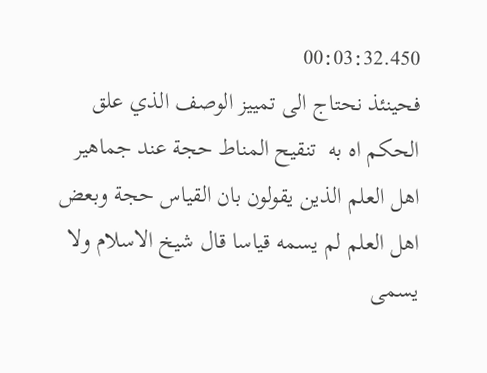00:03:32.450
فحينئذ نحتاج الى تمييز الوصف الذي علق الحكم اه به  تنقيح المناط حجة عند جماهير اهل العلم الذين يقولون بان القياس حجة وبعض اهل العلم لم يسمه قياسا قال شيخ الاسلام ولا يسمى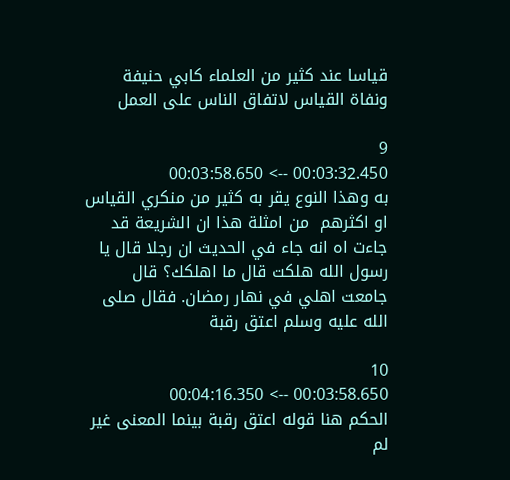قياسا عند كثير من العلماء كابي حنيفة ونفاة القياس لاتفاق الناس على العمل

9
00:03:32.450 --> 00:03:58.650
به وهذا النوع يقر به كثير من منكري القياس او اكثرهم  من امثلة هذا ان الشريعة قد جاءت اه انه جاء في الحديث ان رجلا قال يا رسول الله هلكت قال ما اهلكك؟ قال جامعت اهلي في نهار رمضان. فقال صلى الله عليه وسلم اعتق رقبة

10
00:03:58.650 --> 00:04:16.350
الحكم هنا قوله اعتق رقبة بينما المعنى غير لم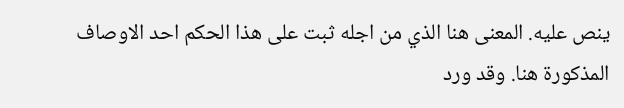ينص عليه. المعنى هنا الذي من اجله ثبت على هذا الحكم احد الاوصاف المذكورة هنا. وقد ورد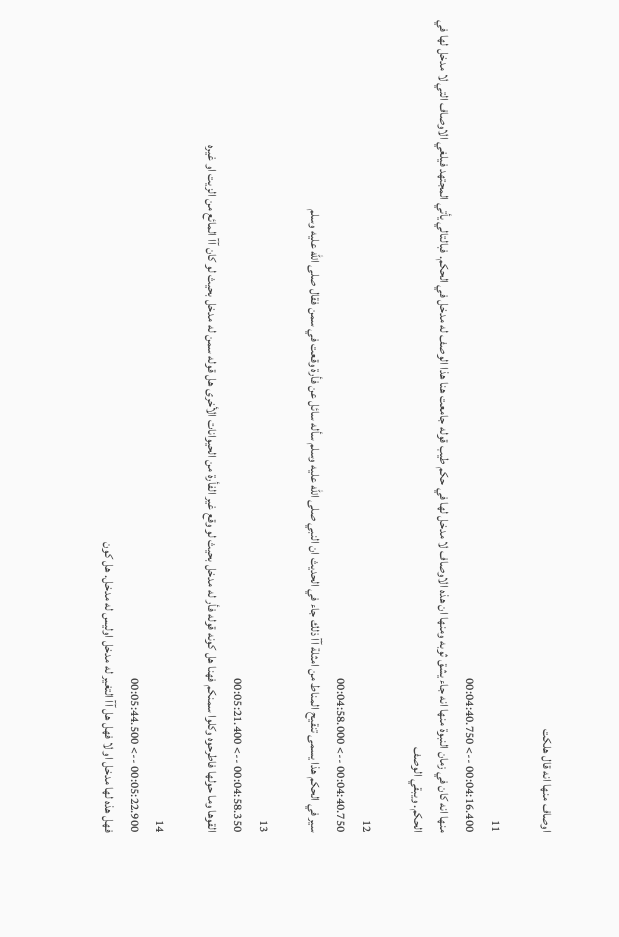اوصاف منها انه قال هلكت

11
00:04:16.400 --> 00:04:40.750
منها انه كان في زمان النبوة منها انه جاء يشق ثوبه ومنها ان هذه الاوصاف لا مدخل لها في حكم طيب قوله جامعت هنا هذا الوصف له مدخل في الحكم. فبالتالي يأتي المجتهد فيلغي الاوصاف التي لا مدخل لها في الحكم. ويبقي الوصف

12
00:04:40.750 --> 00:04:58.000
سير في الحكم هذا يسمى تنقيح المناط من امثلة آآ ذلك جاء في الحديث ان النبي صلى الله عليه وسلم سأله سائل عن فأرة وقعت في سمن فقال صلى الله عليه وسلم

13
00:04:58.350 --> 00:05:21.400
القوها وما حولها فاطرحوه وكلوا سمنكم فهنا هل كونه قوله فأر له مدخل بحيث لو وقع غير الفأرة من الحيوانات الأخرى هل قوله سمن له مدخل بحيث لو كان آآ المائع من الزيت او غيره

14
00:05:22.900 --> 00:05:44.500
فهل هذه لها مدخل او لا فهل هل آآ التغير له مدخل اوليس له مدخل. هل كون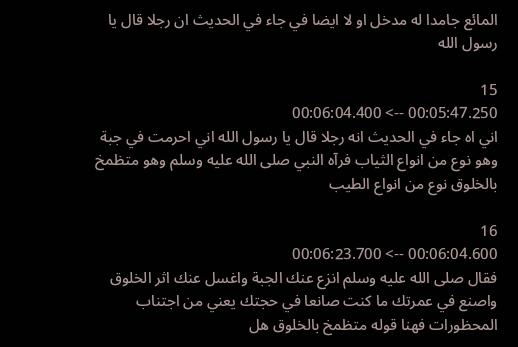المائع جامدا له مدخل او لا ايضا في جاء في الحديث ان رجلا قال يا رسول الله

15
00:05:47.250 --> 00:06:04.400
اني اه جاء في الحديث انه رجلا قال يا رسول الله اني احرمت في جبة وهو نوع من انواع الثياب فرآه النبي صلى الله عليه وسلم وهو متظمخ بالخلوق نوع من انواع الطيب

16
00:06:04.600 --> 00:06:23.700
فقال صلى الله عليه وسلم انزع عنك الجبة واغسل عنك اثر الخلوق واصنع في عمرتك ما كنت صانعا في حجتك يعني من اجتناب المحظورات فهنا قوله متظمخ بالخلوق هل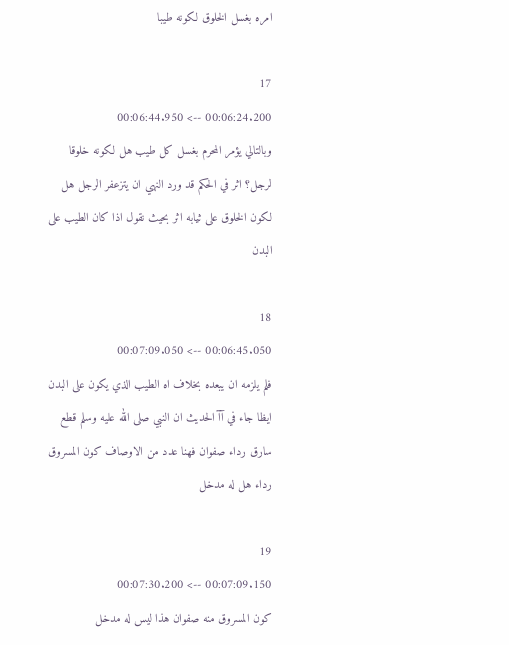امره بغسل الخلوق لكونه طيبا

17
00:06:24.200 --> 00:06:44.950
وبالتالي يؤمر المحرم بغسل كل طيب هل لكونه خلوقا لرجل؟ اثر في الحكم قد ورد النهي ان يتزعفر الرجل هل لكون الخلوق على ثيابه اثر بحيث نقول اذا كان الطيب على البدن

18
00:06:45.050 --> 00:07:09.050
فلم يلزمه ان يبعده بخلاف اه الطيب الذي يكون على البدن ايظا جاء في آآ الحديث ان النبي صلى الله عليه وسلم قطع سارق رداء صفوان فهنا عدد من الاوصاف كون المسروق رداء هل له مدخل

19
00:07:09.150 --> 00:07:30.200
كون المسروق منه صفوان هذا ليس له مدخل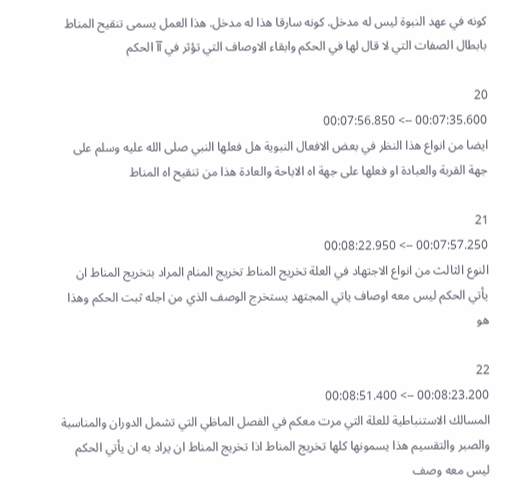كونه في عهد النبوة ليس له مدخل. كونه سارقا هذا له مدخل. هذا العمل يسمى تنقيح المناط بابطال الصفات التي لا قال لها في الحكم وابقاء الاوصاف التي تؤثر في آآ الحكم

20
00:07:35.600 --> 00:07:56.850
ايضا من انواع هذا النظر في بعض الافعال النبوية هل فعلها النبي صلى الله عليه وسلم على جهة القربة والعبادة او فعلها على جهة اه الاباحة والعادة هذا من تنقيح اه المناط

21
00:07:57.250 --> 00:08:22.950
النوع الثالث من انواع الاجتهاد في العلة تخريج المناط تخريج المنام المراد بتخريج المناط ان يأتي الحكم ليس معه اوصاف ياتي المجتهد يستخرج الوصف الذي من اجله ثبت الحكم وهذا هو

22
00:08:23.200 --> 00:08:51.400
المسالك الاستنباطية للعلة التي مرت معكم في الفصل الماظي التي تشمل الدوران والمناسبة والصبر والتقسيم هذا يسمونها كلها تخريج المناط اذا تخريج المناط ان يراد به ان يأتي الحكم ليس معه وصف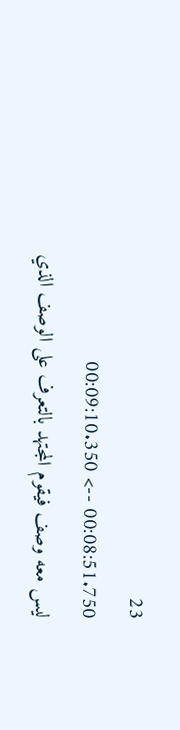23
00:08:51.750 --> 00:09:10.350
ليس معه وصف فيقوم المجتهد بالتعرف على الوصف الذي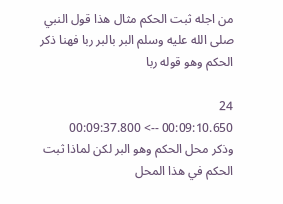من اجله ثبت الحكم مثال هذا قول النبي صلى الله عليه وسلم البر بالبر ربا فهنا ذكر الحكم وهو قوله ربا

24
00:09:10.650 --> 00:09:37.800
وذكر محل الحكم وهو البر لكن لماذا ثبت الحكم في هذا المحل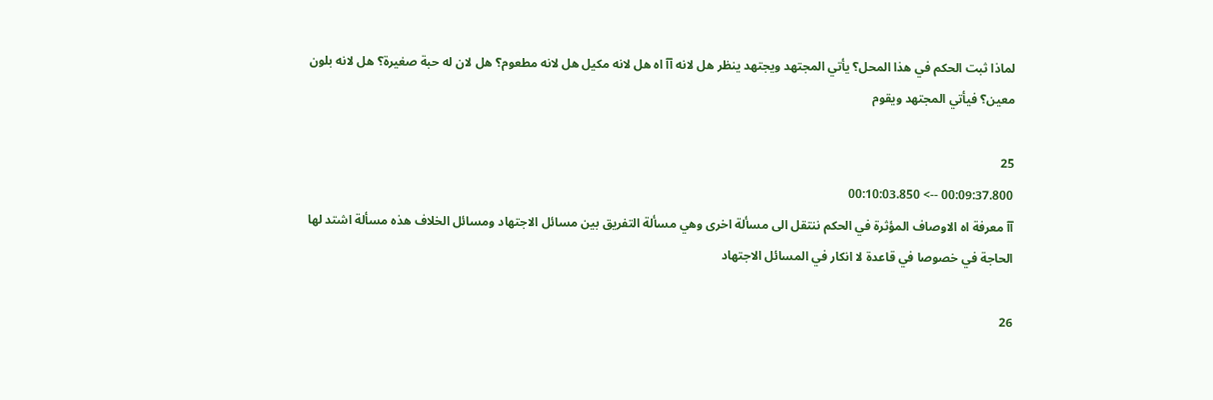لماذا ثبت الحكم في هذا المحل؟ يأتي المجتهد ويجتهد ينظر هل لانه آآ اه هل لانه مكيل هل لانه مطعوم؟ هل لان له حبة صغيرة؟ هل لانه بلون معين؟ فيأتي المجتهد ويقوم

25
00:09:37.800 --> 00:10:03.850
آآ معرفة اه الاوصاف المؤثرة في الحكم ننتقل الى مسألة اخرى وهي مسألة التفريق بين مسائل الاجتهاد ومسائل الخلاف هذه مسألة اشتد لها الحاجة في خصوصا في قاعدة لا انكار في المسائل الاجتهاد

26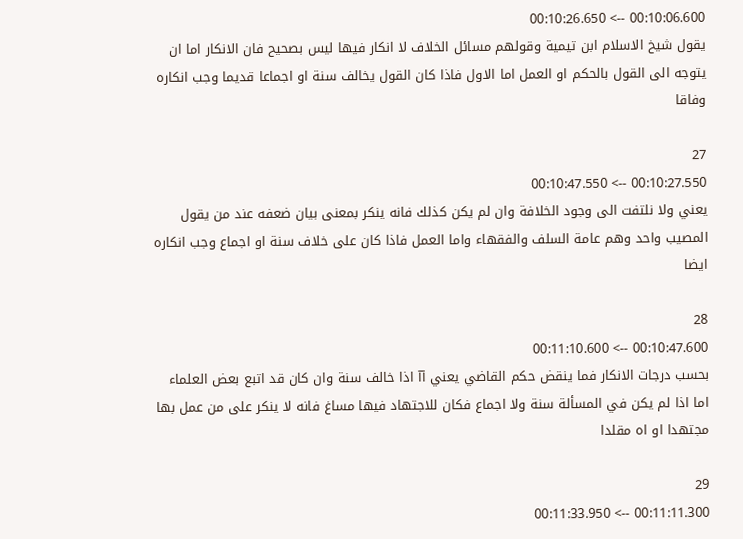00:10:06.600 --> 00:10:26.650
يقول شيخ الاسلام ابن تيمية وقولهم مسائل الخلاف لا انكار فيها ليس بصحيح فان الانكار اما ان يتوجه الى القول بالحكم او العمل اما الاول فاذا كان القول يخالف سنة او اجماعا قديما وجب انكاره وفاقا

27
00:10:27.550 --> 00:10:47.550
يعني ولا نلتفت الى وجود الخلافة وان لم يكن كذلك فانه ينكر بمعنى بيان ضعفه عند من يقول المصيب واحد وهم عامة السلف والفقهاء واما العمل فاذا كان على خلاف سنة او اجماع وجب انكاره ايضا

28
00:10:47.600 --> 00:11:10.600
بحسب درجات الانكار فما ينقض حكم القاضي يعني آآ اذا خالف سنة وان كان قد اتبع بعض العلماء اما اذا لم يكن في المسألة سنة ولا اجماع فكان للاجتهاد فيها مساغ فانه لا ينكر على من عمل بها مجتهدا او اه مقلدا

29
00:11:11.300 --> 00:11:33.950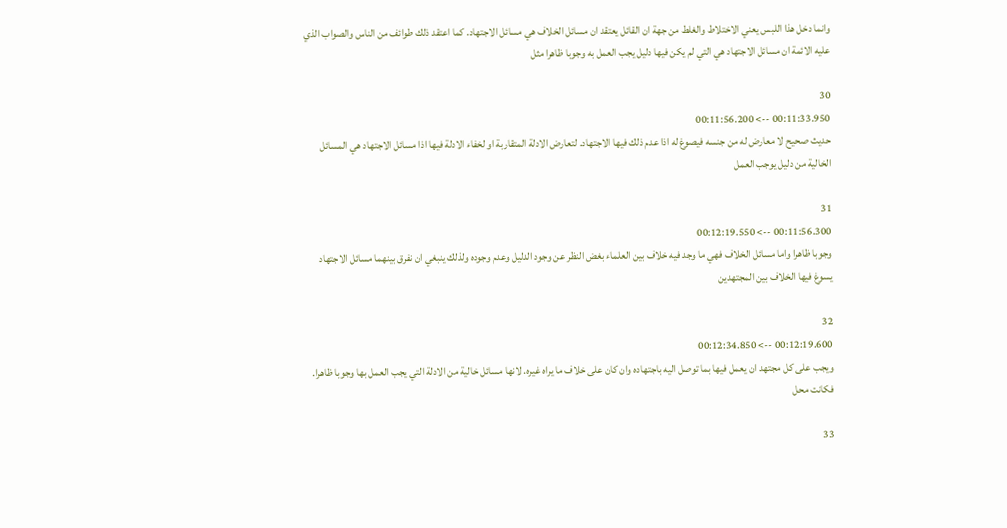وانما دخل هذا اللبس يعني الاختلاط والغلط من جهة ان القائل يعتقد ان مسائل الخلاف هي مسائل الاجتهاد. كما اعتقد ذلك طوائف من الناس والصواب الذي عليه الائمة ان مسائل الاجتهاد هي التي لم يكن فيها دليل يجب العمل به وجوبا ظاهرا مثل

30
00:11:33.950 --> 00:11:56.200
حديث صحيح لا معارض له من جنسه فيصوغ له اذا عدم ذلك فيها الاجتهاد. لتعارض الادلة المتقاربة او لخفاء الادلة فيها اذا مسائل الاجتهاد هي المسائل الخالية من دليل يوجب العمل

31
00:11:56.300 --> 00:12:19.550
وجوبا ظاهرا واما مسائل الخلاف فهي ما وجد فيه خلاف بين العلماء بغض النظر عن وجود الدليل وعدم وجوده ولذلك ينبغي ان نفرق بينهما مسائل الاجتهاد يسوغ فيها الخلاف بين المجتهدين

32
00:12:19.600 --> 00:12:34.850
ويجب على كل مجتهد ان يعمل فيها بما توصل اليه باجتهاده وان كان على خلاف ما يراه غيره. لانها مسائل خالية من الادلة التي يجب العمل بها وجوبا ظاهرا. فكانت محل

33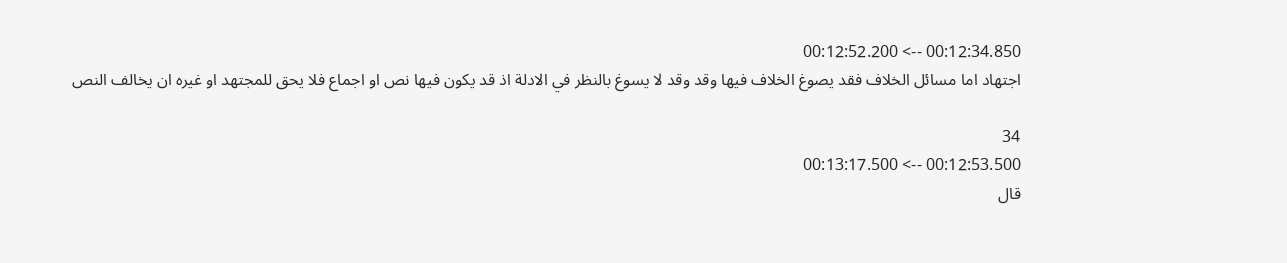00:12:34.850 --> 00:12:52.200
اجتهاد اما مسائل الخلاف فقد يصوغ الخلاف فيها وقد وقد لا يسوغ بالنظر في الادلة اذ قد يكون فيها نص او اجماع فلا يحق للمجتهد او غيره ان يخالف النص

34
00:12:53.500 --> 00:13:17.500
قال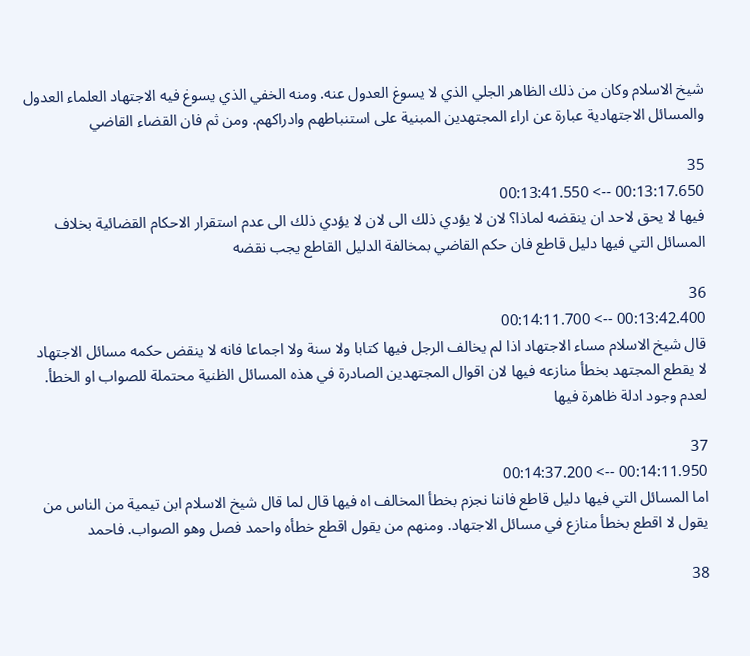شيخ الاسلام وكان من ذلك الظاهر الجلي الذي لا يسوغ العدول عنه. ومنه الخفي الذي يسوغ فيه الاجتهاد العلماء العدول والمسائل الاجتهادية عبارة عن اراء المجتهدين المبنية على استنباطهم وادراكهم. ومن ثم فان القضاء القاضي

35
00:13:17.650 --> 00:13:41.550
فيها لا يحق لاحد ان ينقضه لماذا؟ لان لا يؤدي ذلك الى لان لا يؤدي ذلك الى عدم استقرار الاحكام القضائية بخلاف المسائل التي فيها دليل قاطع فان حكم القاضي بمخالفة الدليل القاطع يجب نقضه

36
00:13:42.400 --> 00:14:11.700
قال شيخ الاسلام مساء الاجتهاد اذا لم يخالف الرجل فيها كتابا ولا سنة ولا اجماعا فانه لا ينقض حكمه مسائل الاجتهاد لا يقطع المجتهد بخطأ منازعه فيها لان اقوال المجتهدين الصادرة في هذه المسائل الظنية محتملة للصواب او الخطأ. لعدم وجود ادلة ظاهرة فيها

37
00:14:11.950 --> 00:14:37.200
اما المسائل التي فيها دليل قاطع فاننا نجزم بخطأ المخالف اه فيها قال لما قال شيخ الاسلام ابن تيمية من الناس من يقول لا اقطع بخطأ منازع في مسائل الاجتهاد. ومنهم من يقول اقطع خطأه واحمد فصل وهو الصواب. فاحمد

38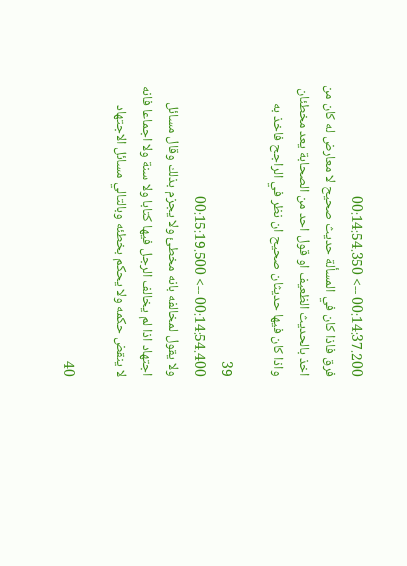00:14:37.200 --> 00:14:54.350
فرق فاذا كان في المسألة حديث صحيح لا معارض له كان من اخذ بالحديث الظعيف او قول احد من الصحابة يعد مخطئان واذا كان فيها حديثان صحيح ان نظر في الراجح فاخذ به

39
00:14:54.400 --> 00:15:19.500
ولا يقول لمخالفه بانه مخطئ ولا يجزم بذلك وقال مسائل اجتهاد اذا لم يخالف الرجل فيها كتابا ولا سنة ولا اجماعا فانه لا ينقض حكمه ولا يحكم بخطئه وبالتالي مسائل الاجتهاد

40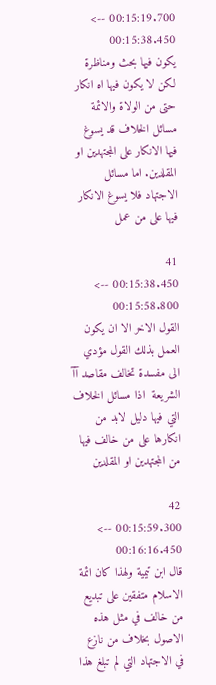00:15:19.700 --> 00:15:38.450
يكون فيها بحث ومناظرة لكن لا يكون فيها اه انكار حتى من الولاة والائمة مسائل الخلاف قد يسوغ فيها الانكار على المجتهدين او المقلدين. اما مسائل الاجتهاد فلا يسوغ الانكار فيها على من عمل

41
00:15:38.450 --> 00:15:58.800
القول الاخر الا ان يكون العمل بذلك القول مؤدي الى مفسدة تخالف مقاصد آآ الشريعة  اذا مسائل الخلاف التي فيها دليل لابد من انكارها على من خالف فيها من المجتهدين او المقلدين

42
00:15:59.300 --> 00:16:16.450
قال ابن تيمية ولهذا كان ائمة الاسلام متفقين على تبديع من خالف في مثل هذه الاصول بخلاف من نازع في الاجتهاد التي لم تبلغ هذا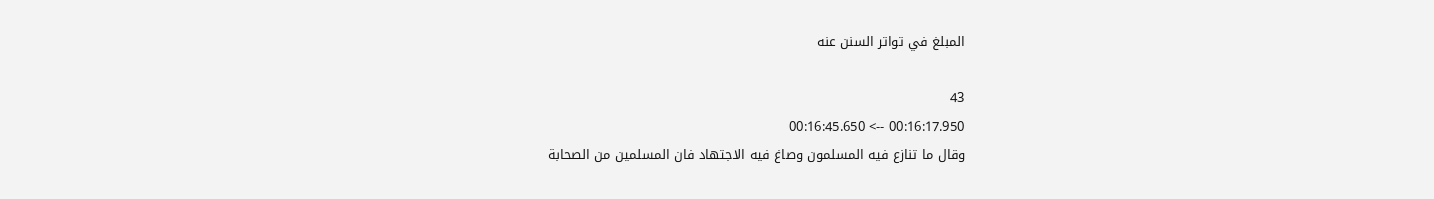المبلغ في تواتر السنن عنه

43
00:16:17.950 --> 00:16:45.650
وقال ما تنازع فيه المسلمون وصاغ فيه الاجتهاد فان المسلمين من الصحابة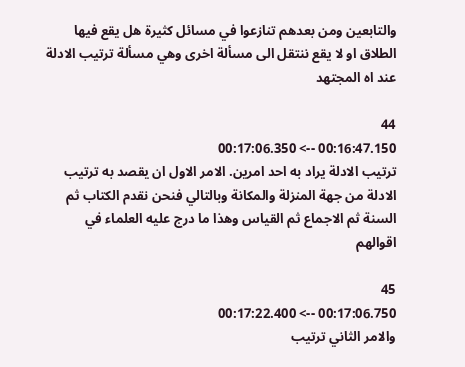والتابعين ومن بعدهم تنازعوا في مسائل كثيرة هل يقع فيها الطلاق او لا يقع ننتقل الى مسألة اخرى وهي مسألة ترتيب الادلة عند اه المجتهد

44
00:16:47.150 --> 00:17:06.350
ترتيب الادلة يراد به احد امرين. الامر الاول ان يقصد به ترتيب الادلة من جهة المنزلة والمكانة وبالتالي فنحن نقدم الكتاب ثم السنة ثم الاجماع ثم القياس وهذا ما درج عليه العلماء في اقوالهم

45
00:17:06.750 --> 00:17:22.400
والامر الثاني ترتيب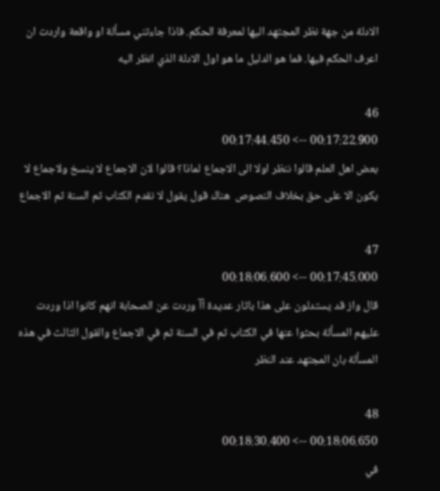الادلة من جهة نظر المجتهد اليها لمعرفة الحكم. فاذا جاءتني مسألة او واقعة واردت ان اعرف الحكم فيها. فما هو الدليل ما هو اول الادلة الذي انظر اليه

46
00:17:22.900 --> 00:17:44.450
بعض اهل العلم قالوا ننظر اولا الى الاجماع لماذا؟ قالوا لان الاجماع لا ينسخ ولاجماع لا يكون الا على حق بخلاف النصوص  هناك قول يقول لا نقدم الكتاب ثم السنة ثم الاجماع

47
00:17:45.000 --> 00:18:06.600
قال واز قد يستدلون على هذا باثار عديدة آآ وردت عن الصحابة انهم كانوا اذا وردت عليهم المسألة بحثوا عنها في الكتاب ثم في السنة ثم في الاجماع والقول الثالث في هذه المسألة بان المجتهد عند النظر

48
00:18:06.650 --> 00:18:30.400
في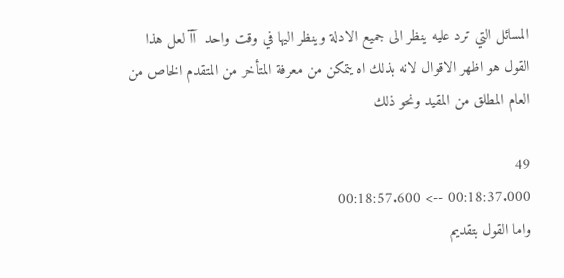المسائل التي ترد عليه ينظر الى جميع الادلة وينظر اليها في وقت واحد  آآ لعل هذا القول هو اظهر الاقوال لانه بذلك اه يتمكن من معرفة المتأخر من المتقدم الخاص من العام المطلق من المقيد ونحو ذلك

49
00:18:37.000 --> 00:18:57.600
واما القول بتقديم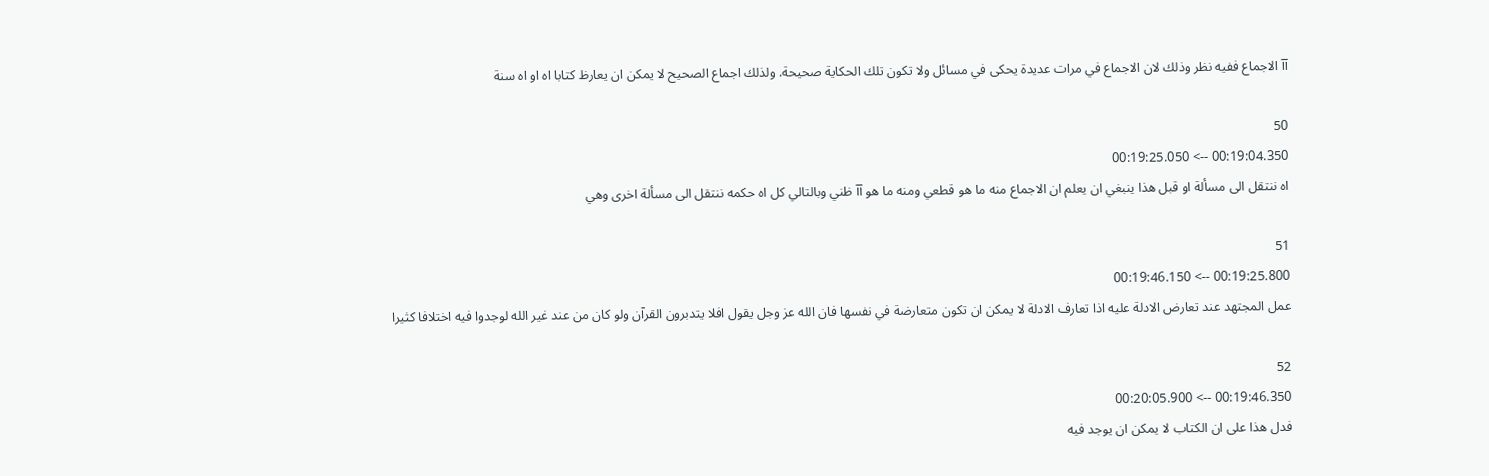آآ الاجماع ففيه نظر وذلك لان الاجماع في مرات عديدة يحكى في مسائل ولا تكون تلك الحكاية صحيحة. ولذلك اجماع الصحيح لا يمكن ان يعارظ كتابا اه او اه سنة

50
00:19:04.350 --> 00:19:25.050
اه ننتقل الى مسألة او قبل هذا ينبغي ان يعلم ان الاجماع منه ما هو قطعي ومنه ما هو آآ ظني وبالتالي كل اه حكمه ننتقل الى مسألة اخرى وهي

51
00:19:25.800 --> 00:19:46.150
عمل المجتهد عند تعارض الادلة عليه اذا تعارف الادلة لا يمكن ان تكون متعارضة في نفسها فان الله عز وجل يقول افلا يتدبرون القرآن ولو كان من عند غير الله لوجدوا فيه اختلافا كثيرا

52
00:19:46.350 --> 00:20:05.900
فدل هذا على ان الكتاب لا يمكن ان يوجد فيه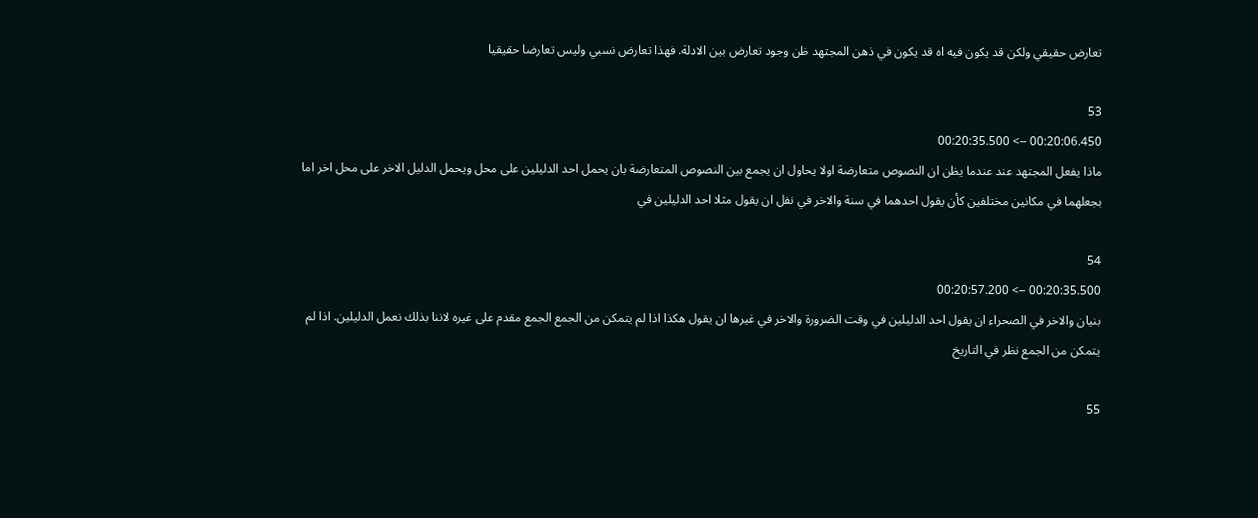تعارض حقيقي ولكن قد يكون فيه اه قد يكون في ذهن المجتهد ظن وجود تعارض بين الادلة. فهذا تعارض نسبي وليس تعارضا حقيقيا

53
00:20:06.450 --> 00:20:35.500
ماذا يفعل المجتهد عند عندما يظن ان النصوص متعارضة اولا يحاول ان يجمع بين النصوص المتعارضة بان يحمل احد الدليلين على محل ويحمل الدليل الاخر على محل اخر اما بجعلهما في مكانين مختلفين كأن يقول احدهما في سنة والاخر في نفل ان يقول مثلا احد الدليلين في

54
00:20:35.500 --> 00:20:57.200
بنيان والاخر في الصحراء ان يقول احد الدليلين في وقت الضرورة والاخر في غيرها ان يقول هكذا اذا لم يتمكن من الجمع الجمع مقدم على غيره لاننا بذلك نعمل الدليلين. اذا لم يتمكن من الجمع نظر في التاريخ

55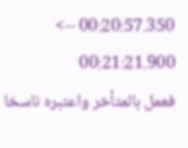00:20:57.350 --> 00:21:21.900
فعمل بالمتأخر واعتبره ناسخا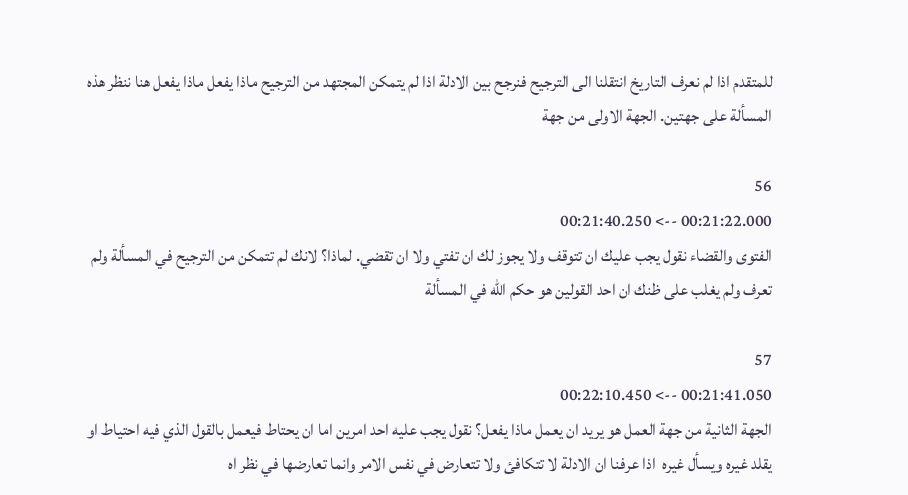للمتقدم اذا لم نعرف التاريخ انتقلنا الى الترجيح فنرجح بين الادلة اذا لم يتمكن المجتهد من الترجيح ماذا يفعل ماذا يفعل هنا ننظر هذه المسألة على جهتين. الجهة الاولى من جهة

56
00:21:22.000 --> 00:21:40.250
الفتوى والقضاء نقول يجب عليك ان تتوقف ولا يجوز لك ان تفتي ولا ان تقضي. لماذا؟ لانك لم تتمكن من الترجيح في المسألة ولم تعرف ولم يغلب على ظنك ان احد القولين هو حكم الله في المسألة

57
00:21:41.050 --> 00:22:10.450
الجهة الثانية من جهة العمل هو يريد ان يعمل ماذا يفعل؟ نقول يجب عليه احد امرين اما ان يحتاط فيعمل بالقول الذي فيه احتياط او يقلد غيره ويسأل غيره  اذا عرفنا ان الادلة لا تتكافئ ولا تتعارض في نفس الامر وانما تعارضها في نظر اه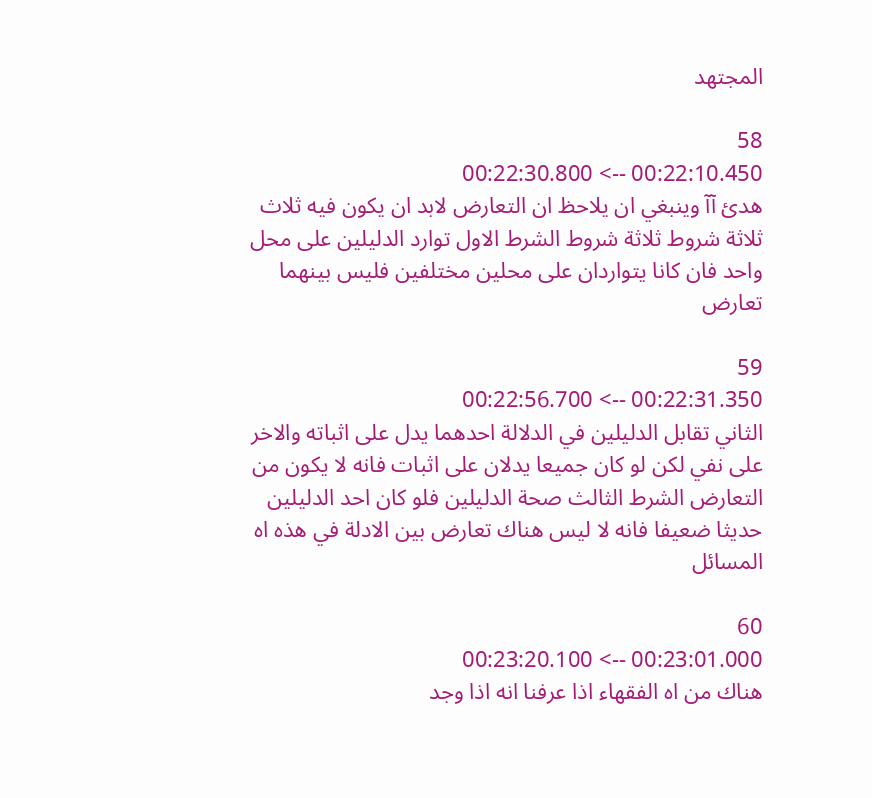المجتهد

58
00:22:10.450 --> 00:22:30.800
هدئ آآ وينبغي ان يلاحظ ان التعارض لابد ان يكون فيه ثلاث ثلاثة شروط ثلاثة شروط الشرط الاول توارد الدليلين على محل واحد فان كانا يتواردان على محلين مختلفين فليس بينهما تعارض

59
00:22:31.350 --> 00:22:56.700
الثاني تقابل الدليلين في الدلالة احدهما يدل على اثباته والاخر على نفي لكن لو كان جميعا يدلان على اثبات فانه لا يكون من التعارض الشرط الثالث صحة الدليلين فلو كان احد الدليلين حديثا ضعيفا فانه لا ليس هناك تعارض بين الادلة في هذه اه المسائل

60
00:23:01.000 --> 00:23:20.100
هناك من اه الفقهاء اذا عرفنا انه اذا وجد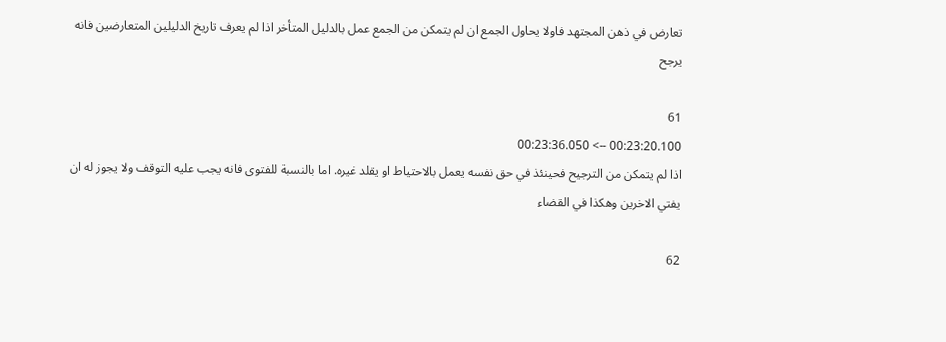تعارض في ذهن المجتهد فاولا يحاول الجمع ان لم يتمكن من الجمع عمل بالدليل المتأخر اذا لم يعرف تاريخ الدليلين المتعارضين فانه يرجح

61
00:23:20.100 --> 00:23:36.050
اذا لم يتمكن من الترجيح فحينئذ في حق نفسه يعمل بالاحتياط او يقلد غيره. اما بالنسبة للفتوى فانه يجب عليه التوقف ولا يجوز له ان يفتي الاخرين وهكذا في القضاء

62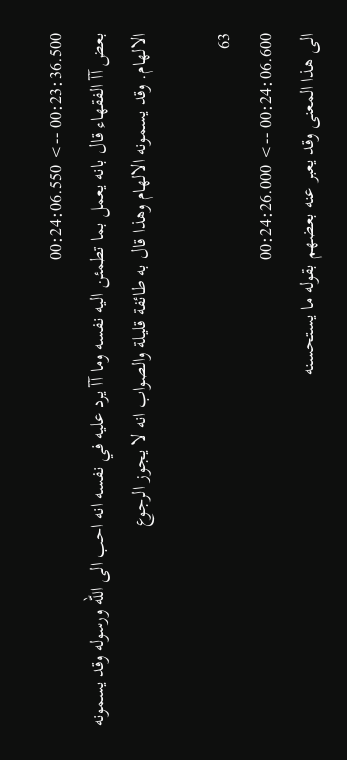00:23:36.500 --> 00:24:06.550
بعض آآ الفقهاء قال بانه يعمل بما تطمئن اليه نفسه وما آآ يرد عليه في نفسه انه احب الى الله ورسوله وقد يسمونه الالهام. وقد يسمونه الالهام وهذا قال به طائفة قليلة والصواب انه لا يجوز الرجوع

63
00:24:06.600 --> 00:24:26.000
الى هذا المعنى وقد يعبر عنه بعضهم بقوله ما يستحسنه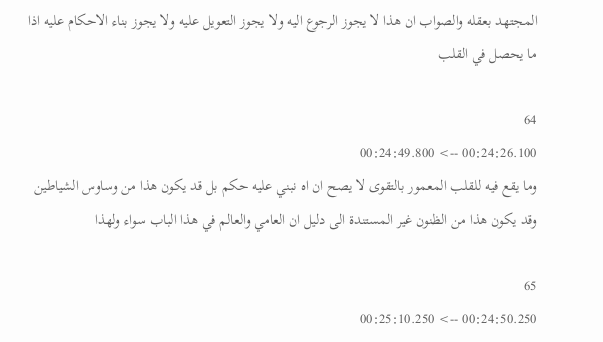المجتهد بعقله والصواب ان هذا لا يجوز الرجوع اليه ولا يجوز التعويل عليه ولا يجوز بناء الاحكام عليه اذا ما يحصل في القلب

64
00:24:26.100 --> 00:24:49.800
وما يقع فيه للقلب المعمور بالتقوى لا يصح ان اه نبني عليه حكم بل قد يكون هذا من وساوس الشياطين وقد يكون هذا من الظنون غير المستندة الى دليل ان العامي والعالم في هذا الباب سواء ولهذا

65
00:24:50.250 --> 00:25:10.250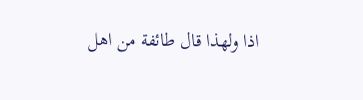اذا ولهذا قال طائفة من اهل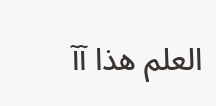العلم هذا آآ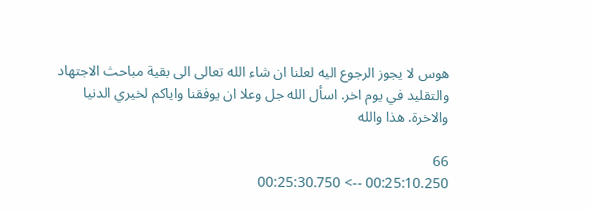هوس لا يجوز الرجوع اليه لعلنا ان شاء الله تعالى الى بقية مباحث الاجتهاد والتقليد في يوم اخر. اسأل الله جل وعلا ان يوفقنا واياكم لخيري الدنيا والاخرة. هذا والله

66
00:25:10.250 --> 00:25:30.750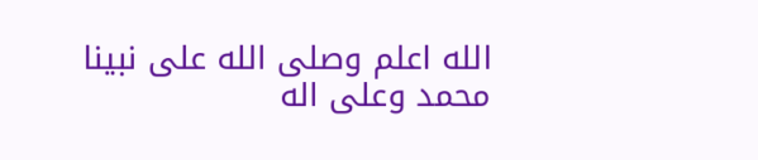الله اعلم وصلى الله على نبينا محمد وعلى اله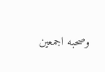وصحبه اجمعين